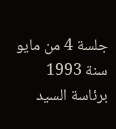جلسة 4 من مايو سنة 1993
برئاسة السيد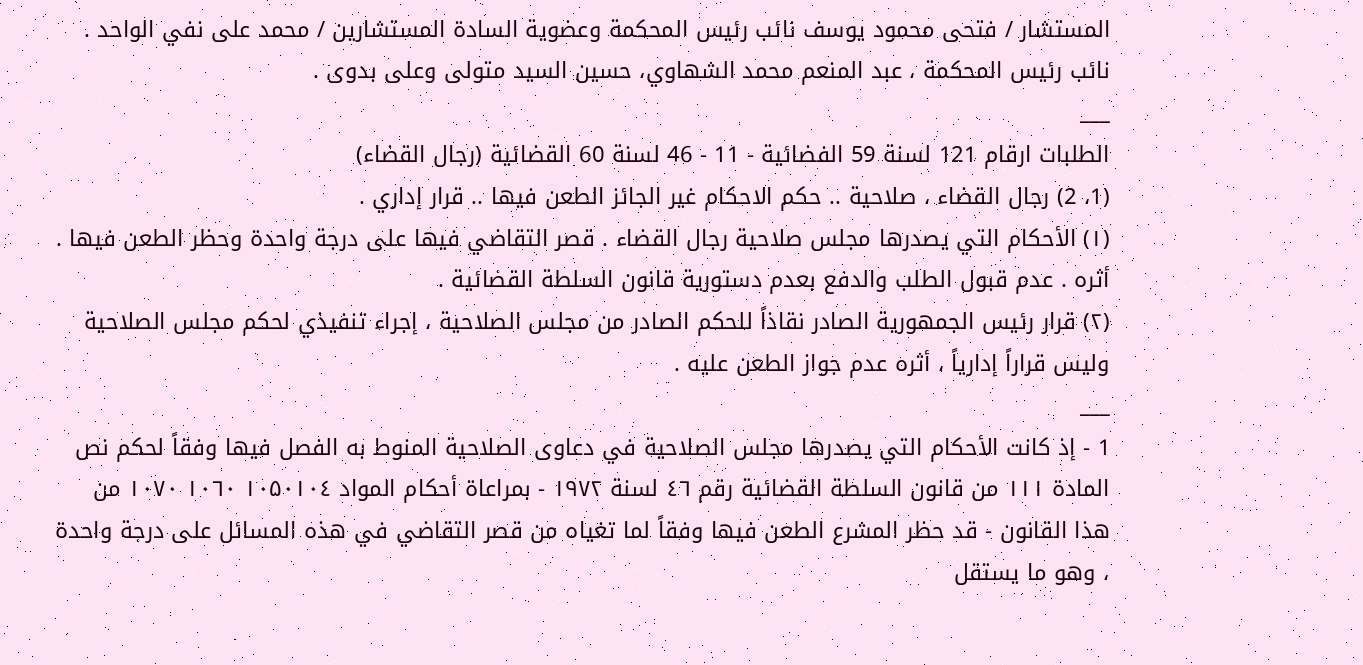المستشار / فتحى محمود يوسف نائب رئيس المحكمة وعضوية السادة المستشارين / محمد على نفي الواحد . نائب رئيس المحكمة ، عبد المنعم محمد الشهاوي، حسين السيد متولى وعلى بدوى .
___
الطلبات ارقام 121 لسنة 59 الفضائية - 11 - 46 لسنة 60 القضائية (رجال القضاء)
(1، 2) رجال القضاء ، صلاحية .. حكم الاحكام غير الجائز الطعن فيها .. قرار إداري .
(۱) الأحكام التي يصدرها مجلس صلاحية رجال القضاء . قصر التقاضي فيها على درجة واحدة وحظر الطعن فيها . أثره . عدم قبول الطلب والدفع بعدم دستورية قانون السلطة القضائية .
(۲) قرار رئيس الجمهورية الصادر نقاذاً للحكم الصادر من مجلس الصلاحية ، إجراء تنفيذي لحكم مجلس الصلاحية وليس قراراً إدارياً ، أثره عدم جواز الطعن عليه .
___
1 - إذ كانت الأحكام التي يصدرها مجلس الصلاحية في دعاوى الصلاحية المنوط به الفصل فيها وفقاً لحكم نص المادة ۱۱۱ من قانون السلطة القضائية رقم ٤٦ لسنة ١٩٧٢ - بمراعاة أحكام المواد ١۰۵۰۱۰٤ ١٠٦٠ ١٠٧٠ من هذا القانون - قد حظر المشرع الطعن فيها وفقاً لما تغياه من قصر التقاضي في هذه المسائل على درجة واحدة ، وهو ما يستقل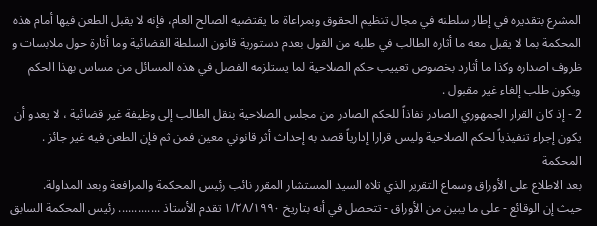المشرع بتقديره في إطار سلطنه في مجال تنظيم الحقوق وبمراعاة ما يقتضيه الصالح العام، فإنه لا يقبل الطعن فيها أمام هذه المحكمة بما لا يقبل معه ما أثاره الطالب في طلبه من القول بعدم دستورية قانون السلطة القضائية وما أثارة حول ملابسات و ظروف اصداره وكذا ما أثارد بخصوص تعییب حكم الصلاحية لما يستلزمه الفصل في هذه المسائل من مساس بهذا الحكم ويكون طلب إلغاء غير مقبول .
2 - إذ كان القرار الجمهوري الصادر نفاذاً للحكم الصادر من مجلس الصلاحية بنقل الطالب إلى وظيفة غير قضائية ، لا يعدو أن يكون إجراء تنفيذياً لحكم الصلاحية وليس قرارا إدارياً قصد به إحداث أثر قانوني معين فمن ثم فإن الطعن فيه غير جائز .
المحكمة
بعد الاطلاع على الأوراق وسماع التقرير الذي تلاه السيد المستشار المقرر نائب رئيس المحكمة والمرافعة وبعد المداولة.
حيث إن الوقائع - على ما يبين من الأوراق - تتحصل في أنه بتاريخ ۱/۲۸/١٩٩٠ تقدم الأستاذ ............. رئيس المحكمة السابق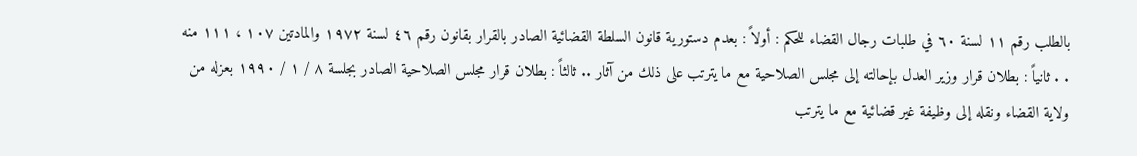بالطلب رقم ١١ لسنة ٦٠ في طلبات رجال القضاء للحكم : أولاً : بعدم دستورية قانون السلطة القضائية الصادر بالقرار بقانون رقم ٤٦ لسنة ۱۹۷۲ والمادتين ۱۰۷ ، ١١١ منه . . ثانياً : بطلان قرار وزير العدل بإحالته إلى مجلس الصلاحية مع ما يترتب على ذلك من آثار .. ثالثاً : بطلان قرار مجلس الصلاحية الصادر بجلسة ٨ / ١ / ١٩٩٠ بعزله من ولاية القضاء ونقله إلى وظيفة غير قضائية مع ما يترتب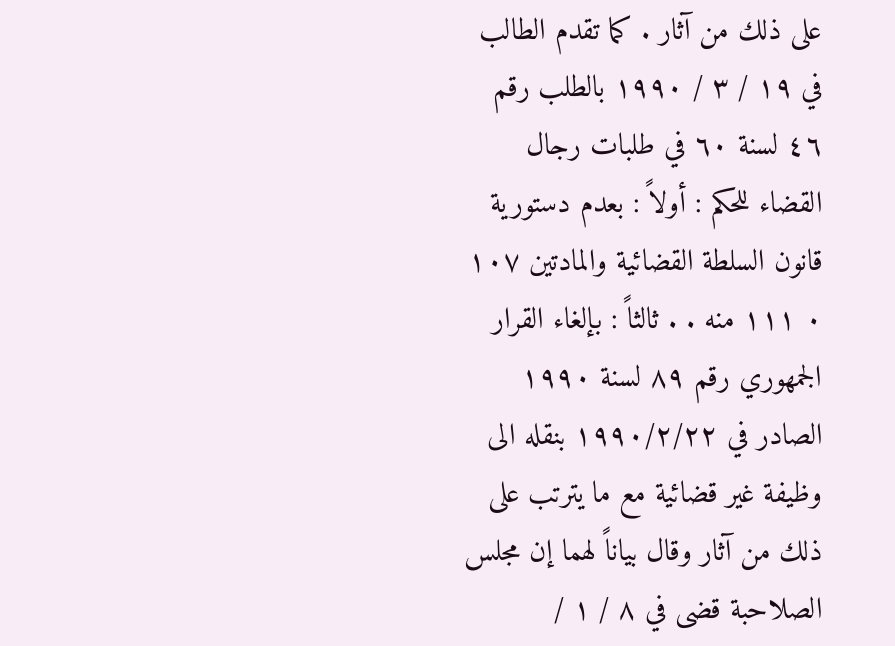على ذلك من آثار . كما تقدم الطالب في ١٩ / ٣ / ۱۹۹۰ بالطلب رقم ٤٦ لسنة ٦٠ في طلبات رجال القضاء للحكم : أولاً : بعدم دستورية قانون السلطة القضائية والمادتين ۱۰۷ ۰ ۱۱۱ منه . . ثالثاً : بإلغاء القرار الجمهوري رقم ٨٩ لسنة ١٩٩٠ الصادر في ١٩٩٠/٢/٢٢ بنقله الى وظيفة غير قضائية مع ما يترتب على ذلك من آثار وقال بياناً لهما إن مجلس الصلاحبة قضى في ٨ / ١ /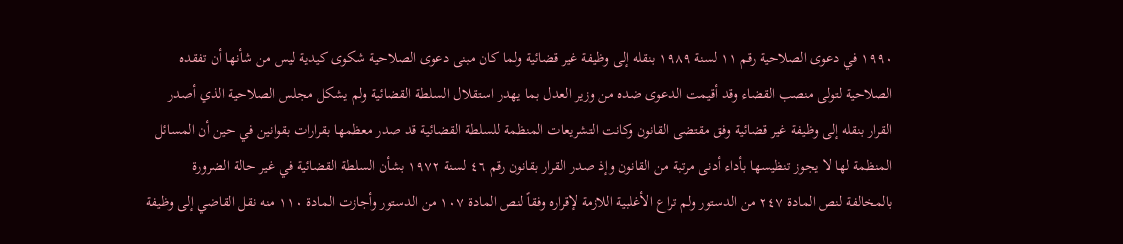١٩٩٠ في دعوى الصلاحية رقم ١١ لسنة ۱۹۸۹ بنقله إلى وظيفة غير قضائية ولما كان مبنى دعوى الصلاحية شكوى كيدية ليس من شأنها أن تفقده الصلاحية لتولى منصب القضاء وقد أقيمت الدعوى ضده من وزير العدل بما يهدر استقلال السلطة القضائية ولم يشكل مجلس الصلاحية الذي أصدر القرار بنقله إلى وظيفة غير قضائية وفق مقتضى القانون وكانت التشريعات المنظمة للسلطة القضائية قد صدر معظمها بقرارات بقوانين في حين أن المسائل المنظمة لها لا يجوز تنظيسها بأداء أدنى مرتبة من القانون وإذ صدر القرار بقانون رقم ٤٦ لسنة ١٩٧٢ بشأن السلطة القضائية في غير حالة الضرورة بالمخالفة لنص المادة ٢٤٧ من الدستور ولم تراع الأغلبية اللازمة لإقراره وفقاً لنص المادة ١٠٧ من الدستور وأجازت المادة ١١٠ منه نقل القاضي إلى وظيفة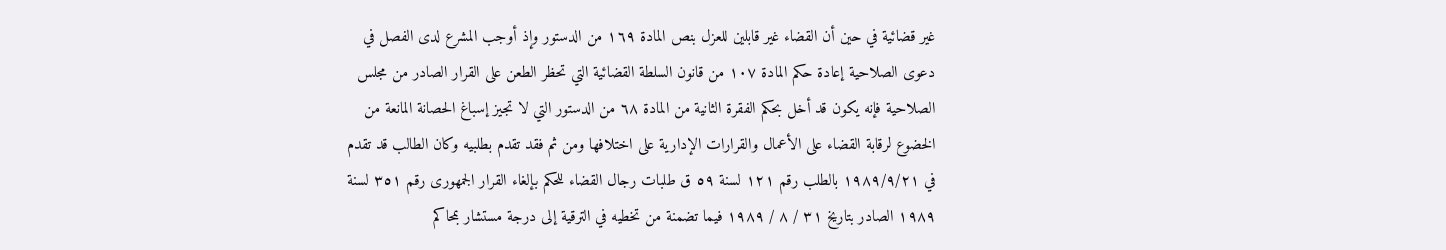غير قضائية في حين أن القضاء غير قابلين للعزل بنص المادة ١٦٩ من الدستور وإذ أوجب المشرع لدى الفصل في دعوى الصلاحية إعادة حكم المادة ١٠٧ من قانون السلطة القضائية التي تحظر الطعن على القرار الصادر من مجلس الصلاحية فإنه يكون قد أخل بحكم الفقرة الثانية من المادة ٦٨ من الدستور التي لا تجيز إسباغ الحصانة المانعة من الخضوع لرقابة القضاء على الأعمال والقرارات الإدارية على اختلافها ومن ثم فقد تقدم بطلبيه وكان الطالب قد تقدم في ۱۹۸۹/۹/۲۱ بالطلب رقم ۱۲۱ لسنة ٥٩ ق طلبات رجال القضاء للحكم بإلغاء القرار الجمهورى رقم ٣٥١ لسنة ۱۹۸۹ الصادر بتاريخ ۳۱ / ٨ / ١٩٨٩ فيما تضمنة من تخطيه في الترقية إلى درجة مستشار بمحاكم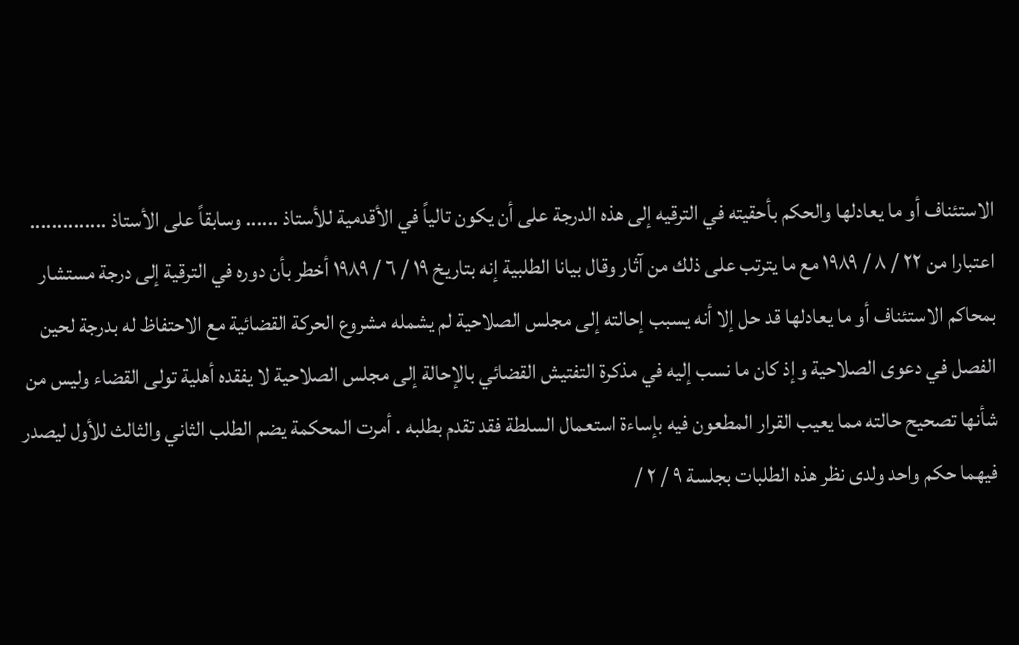الاستئناف أو ما يعادلها والحكم بأحقيته في الترقيه إلى هذه الدرجة على أن يكون تالياً في الأقدمية للأستاذ ...... وسابقاً على الأستاذ .............. اعتبارا من ٢٢ / ٨ / ۱۹۸۹ مع ما يترتب على ذلك من آثار وقال بيانا الطلبية إنه بتاريخ ١٩ / ٦ / ١٩٨٩ أخطر بأن دوره في الترقية إلى درجة مستشار بمحاكم الاستئناف أو ما يعادلها قد حل إلا أنه يسبب إحالته إلى مجلس الصلاحية لم يشمله مشروع الحركة القضائية مع الاحتفاظ له بدرجة لحين الفصل في دعوى الصلاحية وإذ كان ما نسب إليه في مذكرة التفتيش القضائي بالإحالة إلى مجلس الصلاحية لا يفقده أهلية تولى القضاء وليس من شأنها تصحيح حالته مما يعيب القرار المطعون فيه بإساءة استعمال السلطة فقد تقدم بطلبه . أمرت المحكمة يضم الطلب الثاني والثالث للأول ليصدر فيهما حكم واحد ولدى نظر هذه الطلبات بجلسة ٩ / ٢ /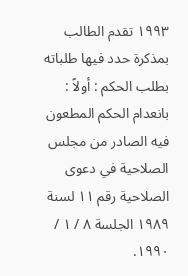١٩٩٣ تقدم الطالب بمذكرة حدد فيها طلباته بطلب الحكم : أولاً : بانعدام الحكم المطعون فيه الصادر من مجلس الصلاحية في دعوى الصلاحية رقم ۱۱ لسنة ۱۹۸۹ الجلسة ٨ / ١ / ١٩٩٠.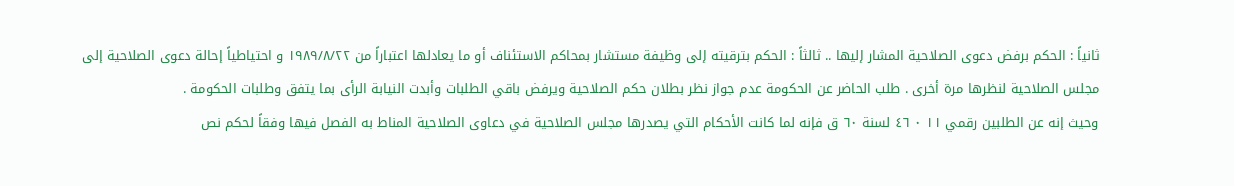ثانياً : الحكم برفض دعوى الصلاحية المشار إليها .. ثالثاً : الحكم بترقيته إلى وظيفة مستشار بمحاكم الاستئناف أو ما يعادلها اعتباراً من ۱۹۸۹/۸/۲۲ و احتياطياً إحالة دعوى الصلاحية إلى مجلس الصلاحية لنظرها مرة أخرى . طلب الحاضر عن الحكومة عدم جواز نظر بطلان حكم الصلاحية ويرفض باقي الطلبات وأبدت النيابة الرأى بما يتفق وطلبات الحكومة .
وحيث إنه عن الطلبين رقمي ١١ ٠ ٤٦ لسنة ٦٠ ق فإنه لما كانت الأحكام التي يصدرها مجلس الصلاحية في دعاوى الصلاحية المناط به الفصل فيها وفقاً لحكم نص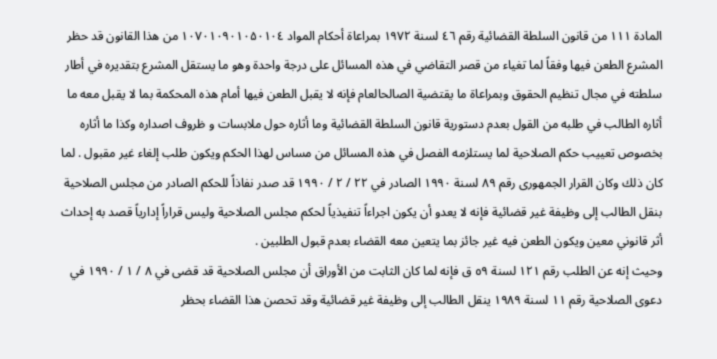المادة ۱۱۱ من قانون السلطة القضائية رقم ٤٦ لسنة ١٩٧٢ بمراعاة أحكام المواد ۱۰۷۰۱۰۹۰۱۰۵۰۱۰٤ من هذا القانون قد حظر المشرع الطعن فيها وفقاً لما تغياء من قصر التقاضي في هذه المسائل على درجة واحدة وهو ما يستقل المشرع بتقديره في أطار سلطته في مجال تنظيم الحقوق وبمراعاة ما يقتضية الصالحالعام فإنه لا يقبل الطعن فيها أمام هذه المحكمة بما لا يقبل معه ما أثاره الطالب في طلبه من القول بعدم دستورية قانون السلطة القضائية وما أثاره حول ملابسات و ظروف اصداره وكذا ما أثاره بخصوص تعييب حكم الصلاحية لما يستلزمه الفصل في هذه المسائل من مساس لهذا الحكم ويكون طلب إلغاء غير مقبول . لما كان ذلك وكان القرار الجمهورى رقم ٨٩ لسنة ١٩٩٠ الصادر في ۲۲ / ۲ / ۱۹۹۰ قد صدر نفاذاً للحكم الصادر من مجلس الصلاحية بنقل الطالب إلى وظيفة غير قضائية فإنه لا يعدو أن يكون اجراءاً تنفيذياً لحكم مجلس الصلاحية وليس قراراً إدارياً قصد به إحداث أثر قانوني معين ويكون الطعن فيه غير جائز بما يتعين معه القضاء بعدم قبول الطلبين .
وحيث إنه عن الطلب رقم ١٢١ لسنة ٥٩ ق فإنه لما كان الثابت من الأوراق أن مجلس الصلاحية قد قضى في ٨ / ١ / ١٩٩٠ في دعوى الصلاحية رقم ١١ لسنة ١٩٨٩ ينقل الطالب إلى وظيفة غير قضائية وقد تحصن هذا القضاء بحظر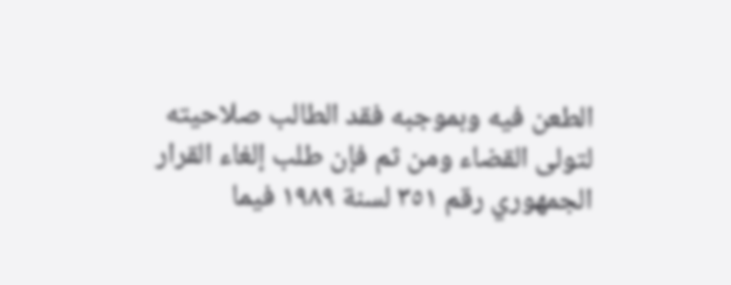الطعن فيه وبموجبه فقد الطالب صلاحيته لتولى القضاء ومن ثم فإن طلب إلغاء القرار الجمهوري رقم ٣٥١ لسنة ۱۹۸۹ فيما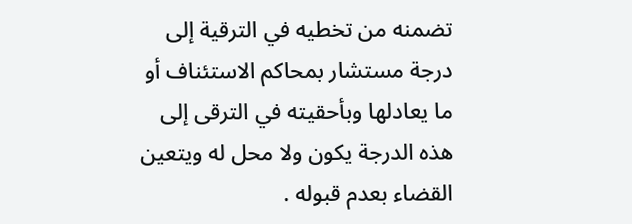تضمنه من تخطيه في الترقية إلى درجة مستشار بمحاكم الاستئناف أو ما يعادلها وبأحقيته في الترقى إلى هذه الدرجة يكون ولا محل له ويتعين القضاء بعدم قبوله .